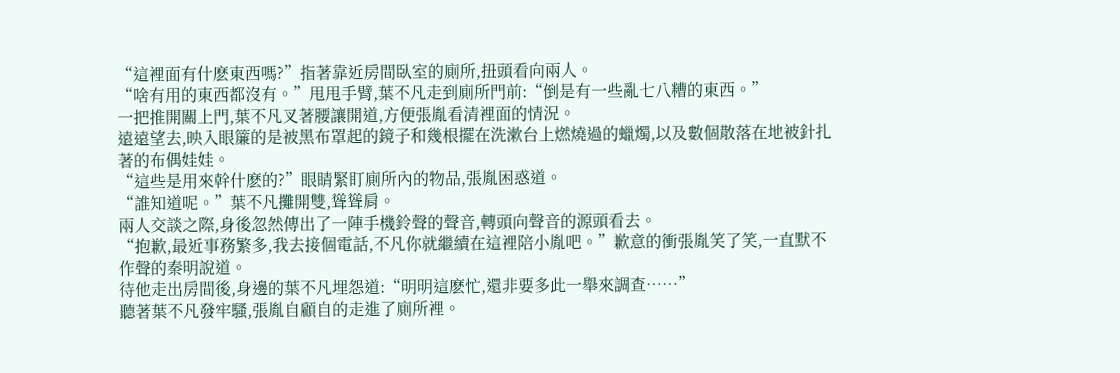“這裡面有什麽東西嗎?”指著靠近房間臥室的廁所,扭頭看向兩人。
“啥有用的東西都沒有。”甩甩手臂,葉不凡走到廁所門前:“倒是有一些亂七八糟的東西。”
一把推開關上門,葉不凡叉著腰讓開道,方便張胤看清裡面的情況。
遠遠望去,映入眼簾的是被黑布罩起的鏡子和幾根擺在洗漱台上燃燒過的蠟燭,以及數個散落在地被針扎著的布偶娃娃。
“這些是用來幹什麽的?”眼睛緊盯廁所內的物品,張胤困惑道。
“誰知道呢。”葉不凡攤開雙,聳聳肩。
兩人交談之際,身後忽然傳出了一陣手機鈴聲的聲音,轉頭向聲音的源頭看去。
“抱歉,最近事務繁多,我去接個電話,不凡你就繼續在這裡陪小胤吧。”歉意的衝張胤笑了笑,一直默不作聲的秦明說道。
待他走出房間後,身邊的葉不凡埋怨道:“明明這麽忙,還非要多此一舉來調查……”
聽著葉不凡發牢騷,張胤自顧自的走進了廁所裡。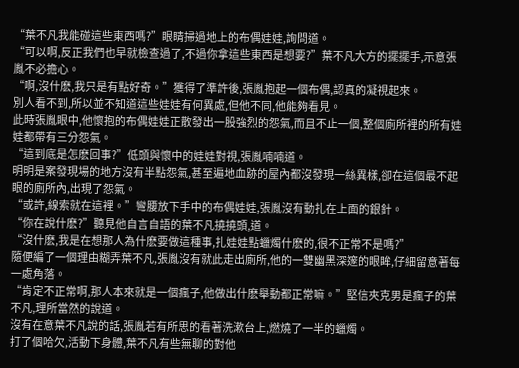“葉不凡我能碰這些東西嗎?”眼睛掃過地上的布偶娃娃,詢問道。
“可以啊,反正我們也早就檢查過了,不過你拿這些東西是想要?”葉不凡大方的擺擺手,示意張胤不必擔心。
“啊,沒什麽,我只是有點好奇。”獲得了準許後,張胤抱起一個布偶,認真的凝視起來。
別人看不到,所以並不知道這些娃娃有何異處,但他不同,他能夠看見。
此時張胤眼中,他懷抱的布偶娃娃正散發出一股強烈的怨氣,而且不止一個,整個廁所裡的所有娃娃都帶有三分怨氣。
“這到底是怎麽回事?”低頭與懷中的娃娃對視,張胤喃喃道。
明明是案發現場的地方沒有半點怨氣,甚至遍地血跡的屋內都沒發現一絲異樣,卻在這個最不起眼的廁所內,出現了怨氣。
“或許,線索就在這裡。”彎腰放下手中的布偶娃娃,張胤沒有動扎在上面的銀針。
“你在說什麽?”聽見他自言自語的葉不凡撓撓頭,道。
“沒什麽,我是在想那人為什麽要做這種事,扎娃娃點蠟燭什麽的,很不正常不是嗎?”
隨便編了一個理由糊弄葉不凡,張胤沒有就此走出廁所,他的一雙幽黑深邃的眼眸,仔細留意著每一處角落。
“肯定不正常啊,那人本來就是一個瘋子,他做出什麽舉動都正常嘛。”堅信夾克男是瘋子的葉不凡,理所當然的說道。
沒有在意葉不凡說的話,張胤若有所思的看著洗漱台上,燃燒了一半的蠟燭。
打了個哈欠,活動下身體,葉不凡有些無聊的對他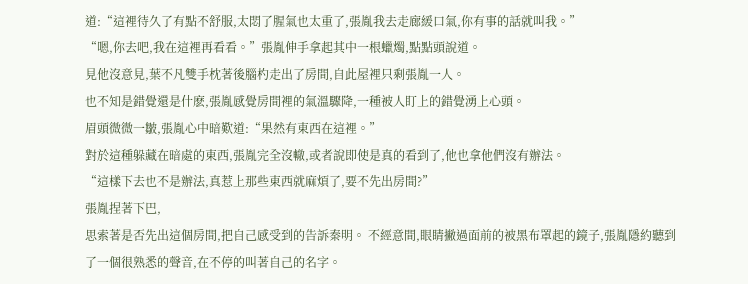道:“這裡待久了有點不舒服,太悶了腥氣也太重了,張胤我去走廊緩口氣,你有事的話就叫我。”
“嗯,你去吧,我在這裡再看看。”張胤伸手拿起其中一根蠟燭,點點頭說道。
見他沒意見,葉不凡雙手枕著後腦杓走出了房間,自此屋裡只剩張胤一人。
也不知是錯覺還是什麽,張胤感覺房間裡的氣溫驟降,一種被人盯上的錯覺湧上心頭。
眉頭微微一皺,張胤心中暗歎道:“果然有東西在這裡。”
對於這種躲藏在暗處的東西,張胤完全沒轍,或者說即使是真的看到了,他也拿他們沒有辦法。
“這樣下去也不是辦法,真惹上那些東西就麻煩了,要不先出房間?”
張胤捏著下巴,
思索著是否先出這個房間,把自己感受到的告訴秦明。 不經意間,眼睛撇過面前的被黑布罩起的鏡子,張胤隱約聽到了一個很熟悉的聲音,在不停的叫著自己的名字。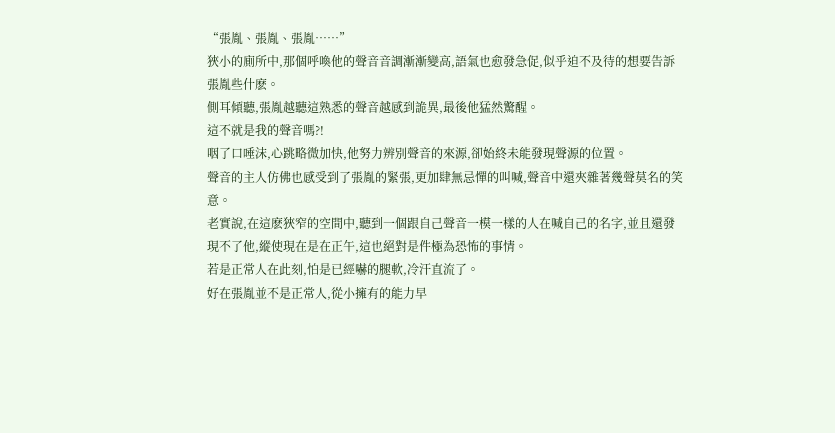“張胤、張胤、張胤……”
狹小的廁所中,那個呼喚他的聲音音調漸漸變高,語氣也愈發急促,似乎迫不及待的想要告訴張胤些什麽。
側耳傾聽,張胤越聽這熟悉的聲音越感到詭異,最後他猛然驚醒。
這不就是我的聲音嗎?!
咽了口唾沫,心跳略微加快,他努力辨別聲音的來源,卻始終未能發現聲源的位置。
聲音的主人仿佛也感受到了張胤的緊張,更加肆無忌憚的叫喊,聲音中還夾雜著幾聲莫名的笑意。
老實說,在這麽狹窄的空間中,聽到一個跟自己聲音一模一樣的人在喊自己的名字,並且還發現不了他,縱使現在是在正午,這也絕對是件極為恐怖的事情。
若是正常人在此刻,怕是已經嚇的腿軟,冷汗直流了。
好在張胤並不是正常人,從小擁有的能力早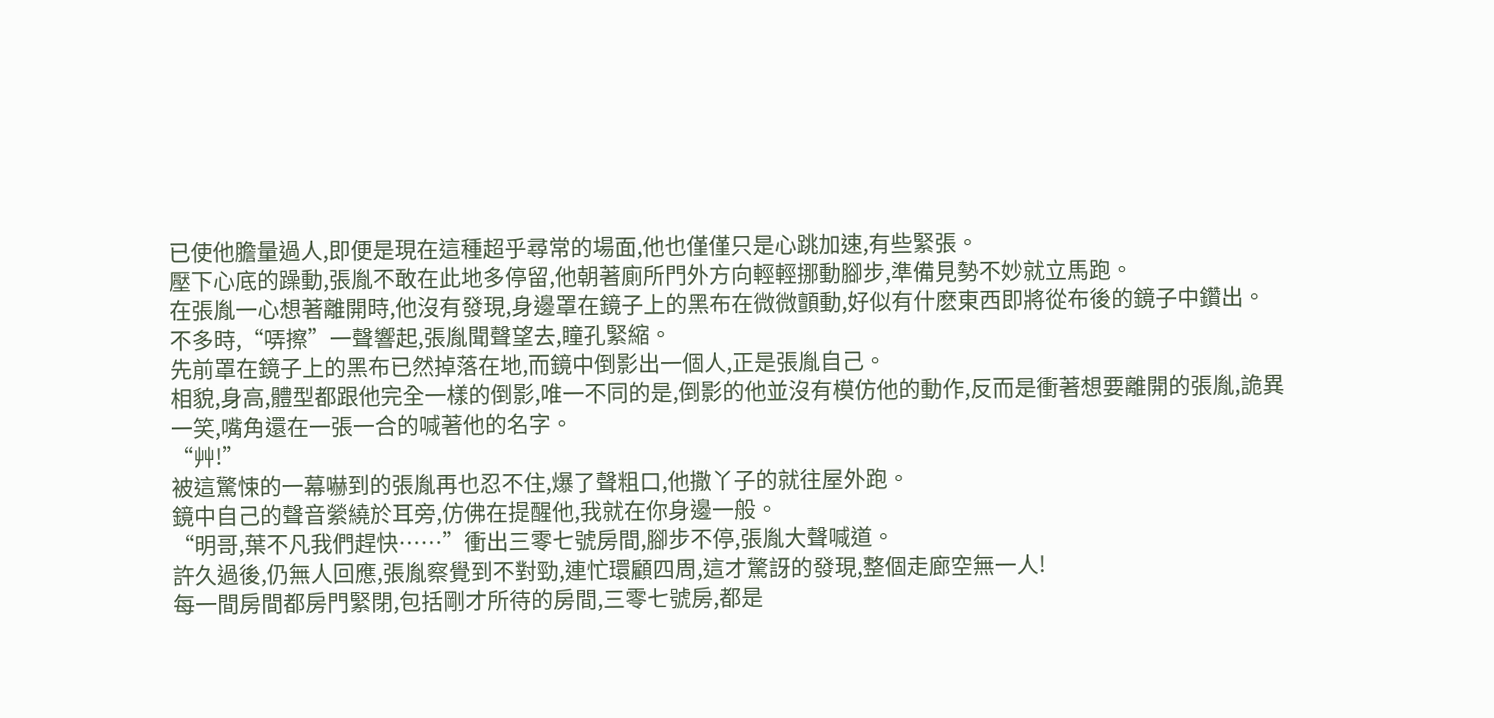已使他膽量過人,即便是現在這種超乎尋常的場面,他也僅僅只是心跳加速,有些緊張。
壓下心底的躁動,張胤不敢在此地多停留,他朝著廁所門外方向輕輕挪動腳步,準備見勢不妙就立馬跑。
在張胤一心想著離開時,他沒有發現,身邊罩在鏡子上的黑布在微微顫動,好似有什麽東西即將從布後的鏡子中鑽出。
不多時,“哢擦”一聲響起,張胤聞聲望去,瞳孔緊縮。
先前罩在鏡子上的黑布已然掉落在地,而鏡中倒影出一個人,正是張胤自己。
相貌,身高,體型都跟他完全一樣的倒影,唯一不同的是,倒影的他並沒有模仿他的動作,反而是衝著想要離開的張胤,詭異一笑,嘴角還在一張一合的喊著他的名字。
“艸!”
被這驚悚的一幕嚇到的張胤再也忍不住,爆了聲粗口,他撒丫子的就往屋外跑。
鏡中自己的聲音縈繞於耳旁,仿佛在提醒他,我就在你身邊一般。
“明哥,葉不凡我們趕快……”衝出三零七號房間,腳步不停,張胤大聲喊道。
許久過後,仍無人回應,張胤察覺到不對勁,連忙環顧四周,這才驚訝的發現,整個走廊空無一人!
每一間房間都房門緊閉,包括剛才所待的房間,三零七號房,都是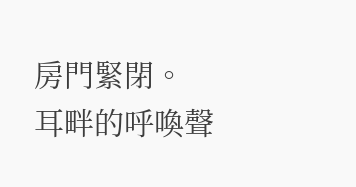房門緊閉。
耳畔的呼喚聲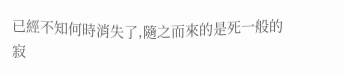已經不知何時消失了,隨之而來的是死一般的寂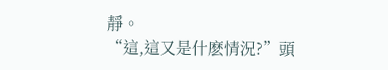靜。
“這,這又是什麽情況?”頭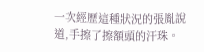一次經歷這種狀況的張胤說道,手擦了擦額頭的汗珠。